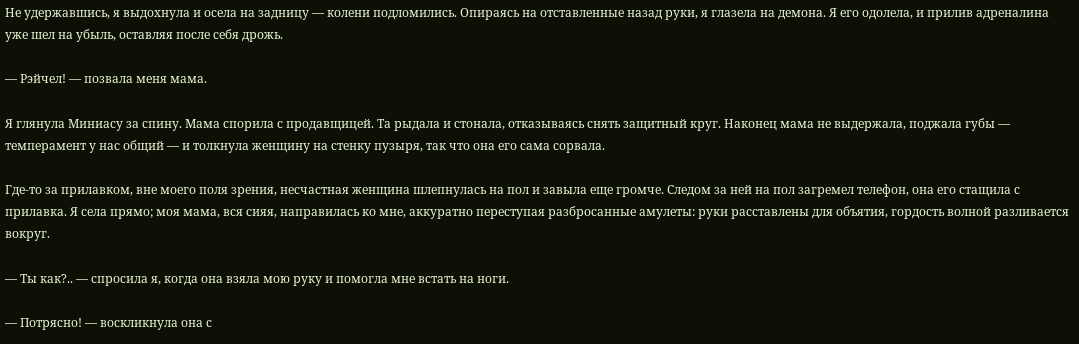Не удержавшись, я выдохнула и осела на задницу — колени подломились. Опираясь на отставленные назад руки, я глазела на демона. Я его одолела, и прилив адреналина уже шел на убыль, оставляя после себя дрожь.

— Рэйчел! — позвала меня мама.

Я глянула Миниасу за спину. Мама спорила с продавщицей. Та рыдала и стонала, отказываясь снять защитный круг. Наконец мама не выдержала, поджала губы — темперамент у нас общий — и толкнула женщину на стенку пузыря, так что она его сама сорвала.

Где-то за прилавком, вне моего поля зрения, несчастная женщина шлепнулась на пол и завыла еще громче. Следом за ней на пол загремел телефон, она его стащила с прилавка. Я села прямо; моя мама, вся сияя, направилась ко мне, аккуратно переступая разбросанные амулеты: руки расставлены для объятия, гордость волной разливается вокруг.

— Ты как?.. — спросила я, когда она взяла мою руку и помогла мне встать на ноги.

— Потрясно! — воскликнула она с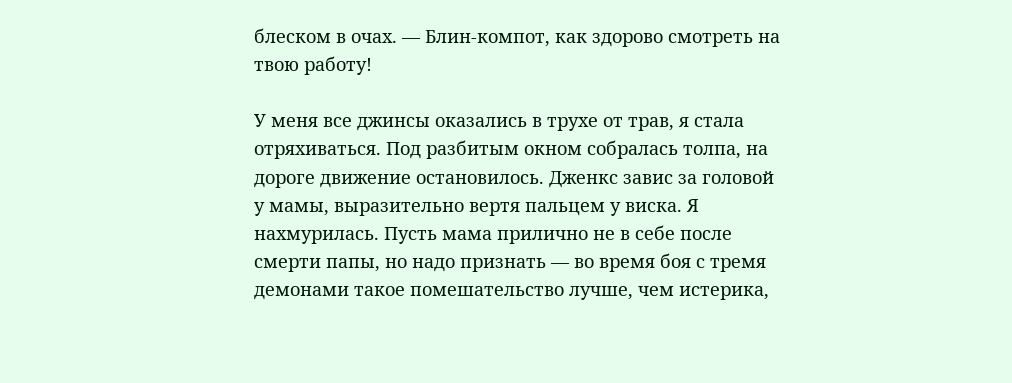блеском в очах. — Блин-компот, как здорово смотреть на твою работу!

У меня все джинсы оказались в трухе от трав, я стала отряхиваться. Под разбитым окном собралась толпа, на дороге движение остановилось. Дженкс завис за головой у мамы, выразительно вертя пальцем у виска. Я нахмурилась. Пусть мама прилично не в себе после смерти папы, но надо признать — во время боя с тремя демонами такое помешательство лучше, чем истерика,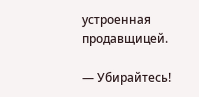устроенная продавщицей.

— Убирайтесь!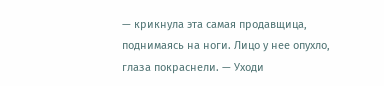— крикнула эта самая продавщица, поднимаясь на ноги. Лицо у нее опухло, глаза покраснели. — Уходи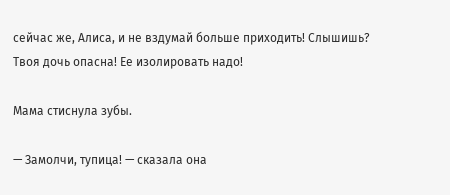сейчас же, Алиса, и не вздумай больше приходить! Слышишь? Твоя дочь опасна! Ее изолировать надо!

Мама стиснула зубы.

— Замолчи, тупица! — сказала она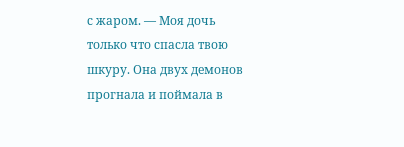с жаром. — Моя дочь только что спасла твою шкуру. Она двух демонов прогнала и поймала в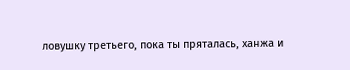ловушку третьего, пока ты пряталась, ханжа и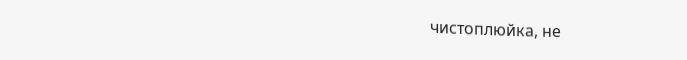чистоплюйка, не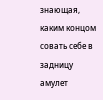знающая, каким концом совать себе в задницу амулет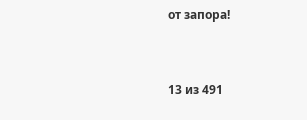от запора!



13 из 491